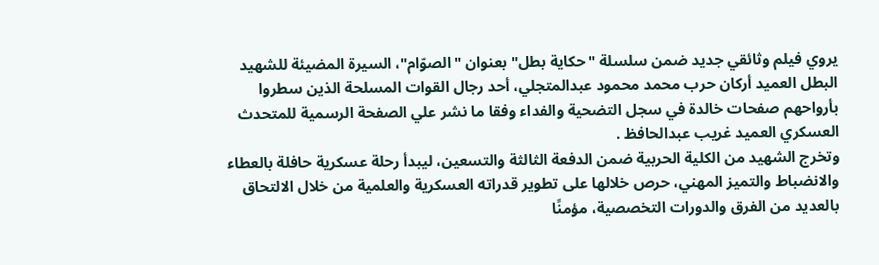يروي فيلم وثائقي جديد ضمن سلسلة "حكاية بطل" بعنوان "الصوّام"، السيرة المضيئة للشهيد البطل العميد أركان حرب محمد محمود عبدالمتجلي، أحد رجال القوات المسلحة الذين سطروا بأرواحهم صفحات خالدة في سجل التضحية والفداء وفقا ما نشر علي الصفحة الرسمية للمتحدث العسكري العميد غريب عبدالحافظ .
وتخرج الشهيد من الكلية الحربية ضمن الدفعة الثالثة والتسعين، ليبدأ رحلة عسكرية حافلة بالعطاء والانضباط والتميز المهني، حرص خلالها على تطوير قدراته العسكرية والعلمية من خلال الالتحاق بالعديد من الفرق والدورات التخصصية، مؤمنًا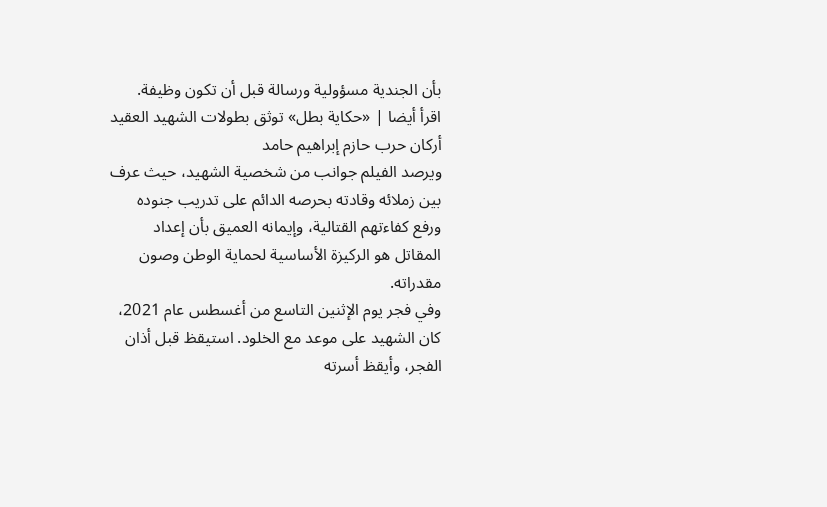بأن الجندية مسؤولية ورسالة قبل أن تكون وظيفة.
اقرأ أيضا | «حكاية بطل» توثق بطولات الشهيد العقيد أركان حرب حازم إبراهيم حامد
ويرصد الفيلم جوانب من شخصية الشهيد، حيث عرف بين زملائه وقادته بحرصه الدائم على تدريب جنوده ورفع كفاءتهم القتالية، وإيمانه العميق بأن إعداد المقاتل هو الركيزة الأساسية لحماية الوطن وصون مقدراته.
وفي فجر يوم الإثنين التاسع من أغسطس عام 2021، كان الشهيد على موعد مع الخلود. استيقظ قبل أذان الفجر، وأيقظ أسرته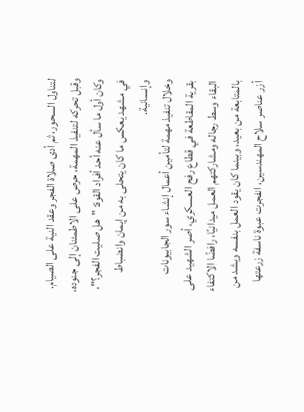لتناول السحور، ثم أدى صلاة الفجر وعقد النية على الصيام. وقبل تحركه لتنفيذ المهمة، حرص على الاطمئنان إلى جنوده، وكان أول ما سأل عنه أحد أفراد القوة: "هل صليت الفجر؟"، في مشهد يعكس ما كان يتحلى به من إيمان وانضباط وإنسانية.
وخلال تنفيذ مهمة لتأمين أعمال إنشاء سور الجابيونات بقرية المقاطعة في قطاع رفح العسكري، أصر الشهيد على البقاء وسط رجاله ومشاركتهم العمل ميدانيًا، رافضًا الاكتفاء بالمتابعة من بعيد، وبينما كان يقود العمل بنفسه ويشد من أزر عناصر سلاح المهندسين، انفجرت عبوة ناسفة زرعتها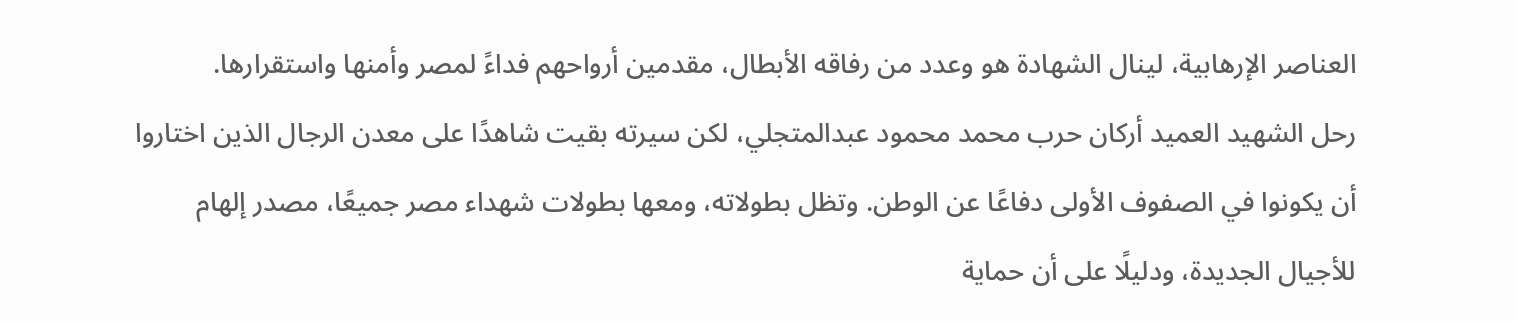العناصر الإرهابية، لينال الشهادة هو وعدد من رفاقه الأبطال، مقدمين أرواحهم فداءً لمصر وأمنها واستقرارها.
رحل الشهيد العميد أركان حرب محمد محمود عبدالمتجلي، لكن سيرته بقيت شاهدًا على معدن الرجال الذين اختاروا أن يكونوا في الصفوف الأولى دفاعًا عن الوطن. وتظل بطولاته، ومعها بطولات شهداء مصر جميعًا، مصدر إلهام للأجيال الجديدة، ودليلًا على أن حماية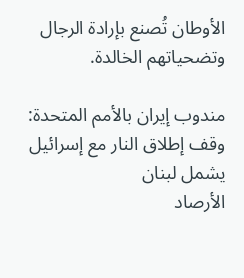الأوطان تُصنع بإرادة الرجال وتضحياتهم الخالدة.

مندوب إيران بالأمم المتحدة: وقف إطلاق النار مع إسرائيل يشمل لبنان
الأرصاد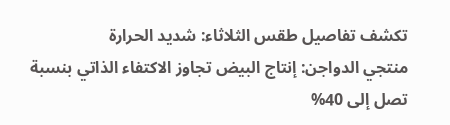تكشف تفاصيل طقس الثلاثاء: شديد الحرارة
منتجي الدواجن: إنتاج البيض تجاوز الاكتفاء الذاتي بنسبة تصل إلى 40%